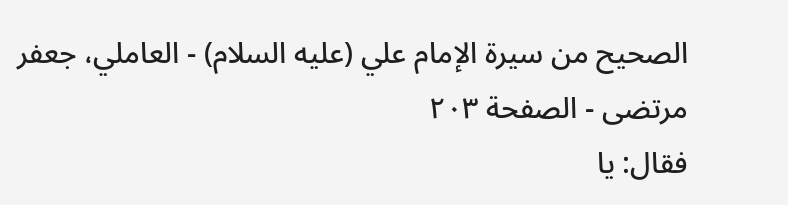الصحيح من سيرة الإمام علي (عليه السلام) - العاملي، جعفر مرتضى - الصفحة ٢٠٣
فقال: يا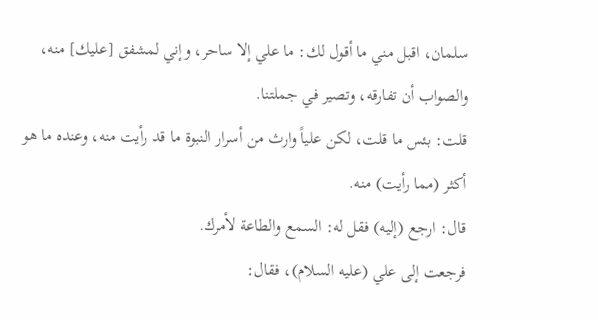سلمان، اقبل مني ما أقول لك: ما علي إلا ساحر، وإني لمشفق [عليك] منه، والصواب أن تفارقه، وتصير في جملتنا.
قلت: بئس ما قلت، لكن علياً وارث من أسرار النبوة ما قد رأيت منه، وعنده ما هو أكثر (مما رأيت) منه.
قال: ارجع (إليه) فقل له: السمع والطاعة لأمرك.
فرجعت إلى علي (عليه السلام)، فقال: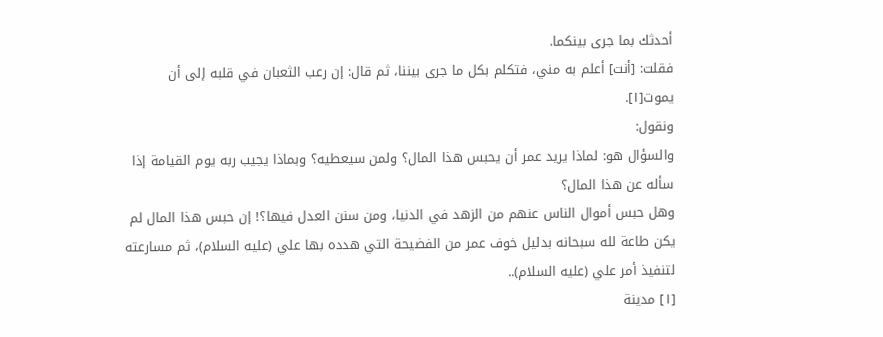أحدثك بما جرى بينكما.
فقلت: [أنت] أعلم به مني، فتكلم بكل ما جرى بيننا، ثم قال: إن رعب الثعبان في قلبه إلى أن يموت[١].
ونقول:
والسؤال هو: لماذا يريد عمر أن يحبس هذا المال؟ ولمن سيعطيه؟ وبماذا يجيب ربه يوم القيامة إذا سأله عن هذا المال؟
وهل حبس أموال الناس عنهم من الزهد في الدنيا، ومن سنن العدل فيها؟! إن حبس هذا المال لم يكن طاعة لله سبحانه بدليل خوف عمر من الفضيحة التي هدده بها علي (عليه السلام)، ثم مسارعته لتنفيذ أمر علي (عليه السلام)..
[١] مدينة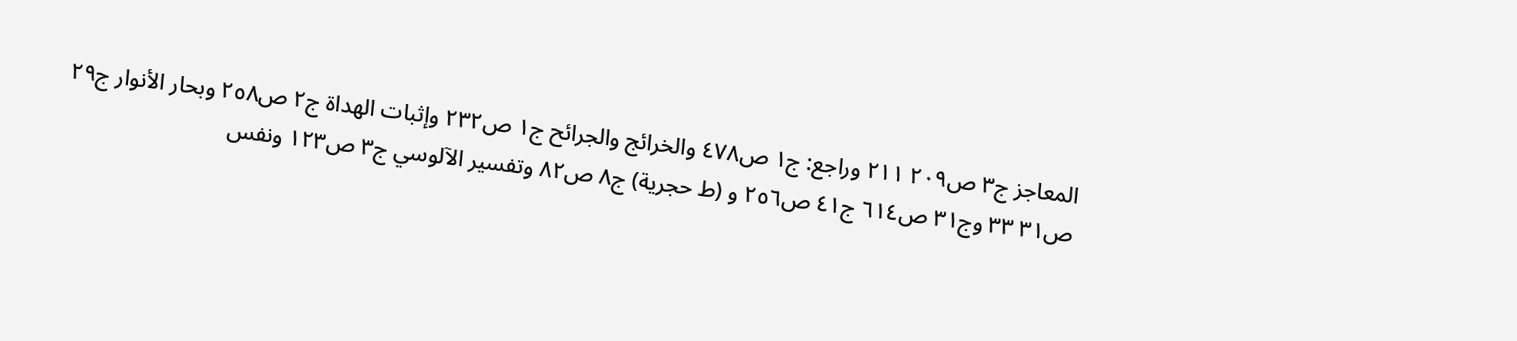المعاجز ج٣ ص٢٠٩ ٢١١ وراجع: ج١ ص٤٧٨ والخرائج والجرائح ج١ ص٢٣٢ وإثبات الهداة ج٢ ص٢٥٨ وبحار الأنوار ج٢٩ ص٣١ ٣٣ وج٣١ ص٦١٤ ج٤١ ص٢٥٦ و (ط حجرية) ج٨ ص٨٢ وتفسير الآلوسي ج٣ ص١٢٣ ونفس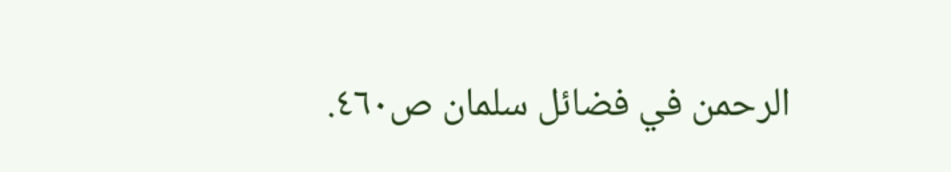الرحمن في فضائل سلمان ص٤٦٠.